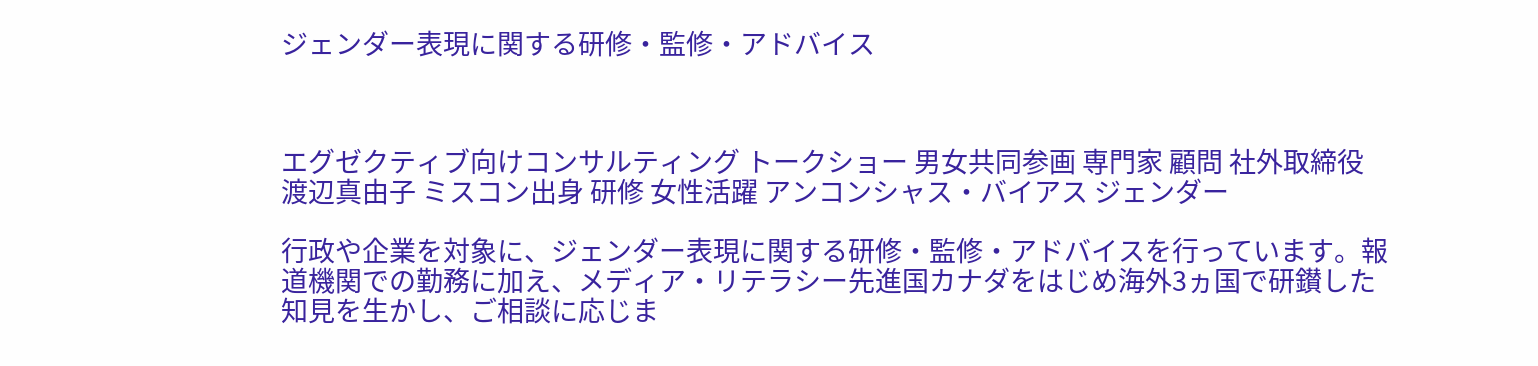ジェンダー表現に関する研修・監修・アドバイス



エグゼクティブ向けコンサルティング トークショー 男女共同参画 専門家 顧問 社外取締役 渡辺真由子 ミスコン出身 研修 女性活躍 アンコンシャス・バイアス ジェンダー

行政や企業を対象に、ジェンダー表現に関する研修・監修・アドバイスを行っています。報道機関での勤務に加え、メディア・リテラシー先進国カナダをはじめ海外3ヵ国で研鑚した知見を生かし、ご相談に応じま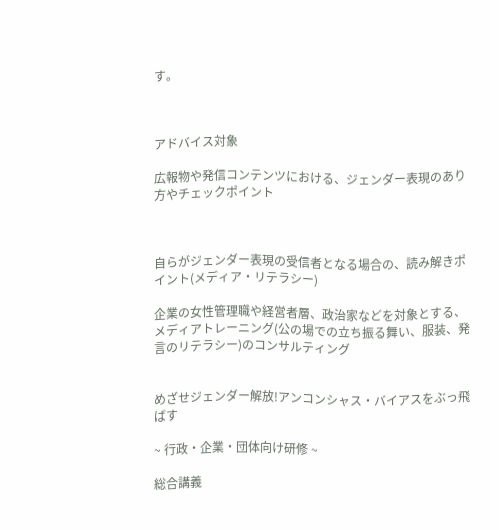す。



アドバイス対象

広報物や発信コンテンツにおける、ジェンダー表現のあり方やチェックポイント



自らがジェンダー表現の受信者となる場合の、読み解きポイント(メディア・リテラシー)

企業の女性管理職や経営者層、政治家などを対象とする、メディアトレーニング(公の場での立ち振る舞い、服装、発言のリテラシー)のコンサルティング


めざせジェンダー解放!アンコンシャス・バイアスをぶっ飛ばす

~ 行政・企業・団体向け研修 ~

総合講義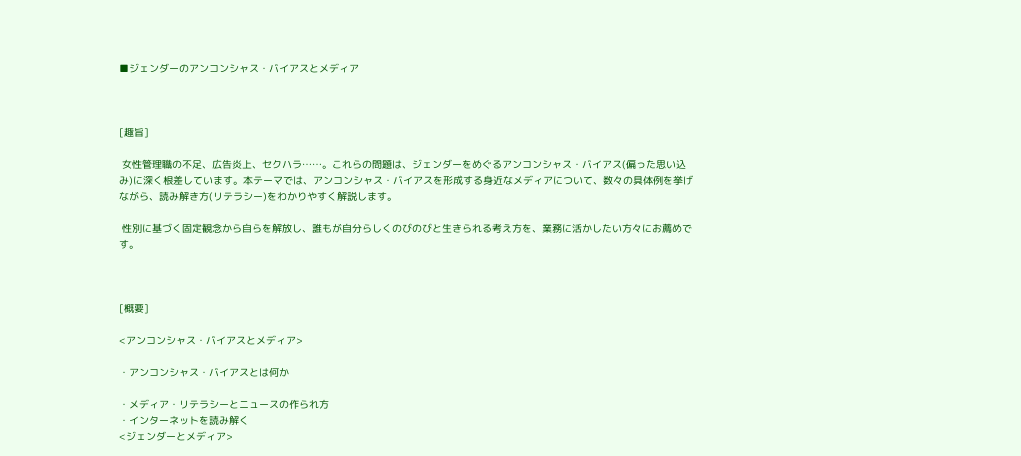■ジェンダーのアンコンシャス・バイアスとメディア



[趣旨]

 女性管理職の不足、広告炎上、セクハラ……。これらの問題は、ジェンダーをめぐるアンコンシャス・バイアス(偏った思い込み)に深く根差しています。本テーマでは、アンコンシャス・バイアスを形成する身近なメディアについて、数々の具体例を挙げながら、読み解き方(リテラシー)をわかりやすく解説します。

 性別に基づく固定観念から自らを解放し、誰もが自分らしくのびのびと生きられる考え方を、業務に活かしたい方々にお薦めです。



[概要]

<アンコンシャス・バイアスとメディア>

・アンコンシャス・バイアスとは何か

・メディア・リテラシーとニュースの作られ方
・インターネットを読み解く
<ジェンダーとメディア>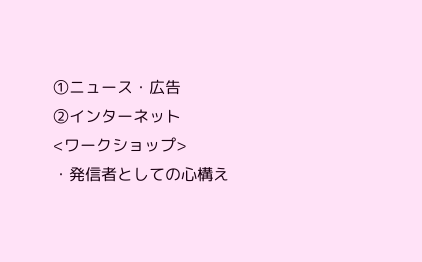①ニュース・広告
②インターネット
<ワークショップ>
・発信者としての心構え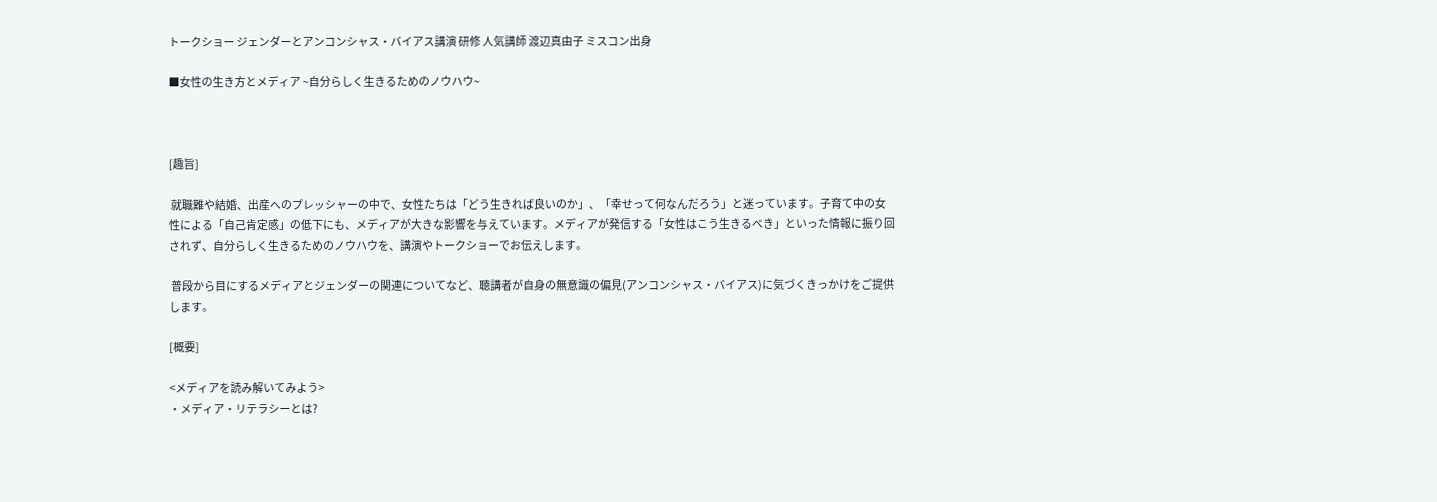トークショー ジェンダーとアンコンシャス・バイアス講演 研修 人気講師 渡辺真由子 ミスコン出身

■女性の生き方とメディア ~自分らしく生きるためのノウハウ~



[趣旨]

 就職難や結婚、出産へのプレッシャーの中で、女性たちは「どう生きれば良いのか」、「幸せって何なんだろう」と迷っています。子育て中の女性による「自己肯定感」の低下にも、メディアが大きな影響を与えています。メディアが発信する「女性はこう生きるべき」といった情報に振り回されず、自分らしく生きるためのノウハウを、講演やトークショーでお伝えします。

 普段から目にするメディアとジェンダーの関連についてなど、聴講者が自身の無意識の偏見(アンコンシャス・バイアス)に気づくきっかけをご提供します。

[概要]

<メディアを読み解いてみよう>
・メディア・リテラシーとは?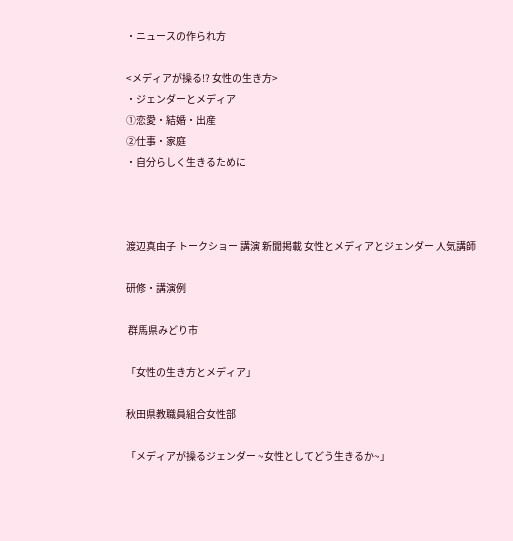・ニュースの作られ方

<メディアが操る!? 女性の生き方>
・ジェンダーとメディア
①恋愛・結婚・出産
②仕事・家庭
・自分らしく生きるために



渡辺真由子 トークショー 講演 新聞掲載 女性とメディアとジェンダー 人気講師

研修・講演例

 群馬県みどり市

「女性の生き方とメディア」

秋田県教職員組合女性部

「メディアが操るジェンダー ~女性としてどう生きるか~」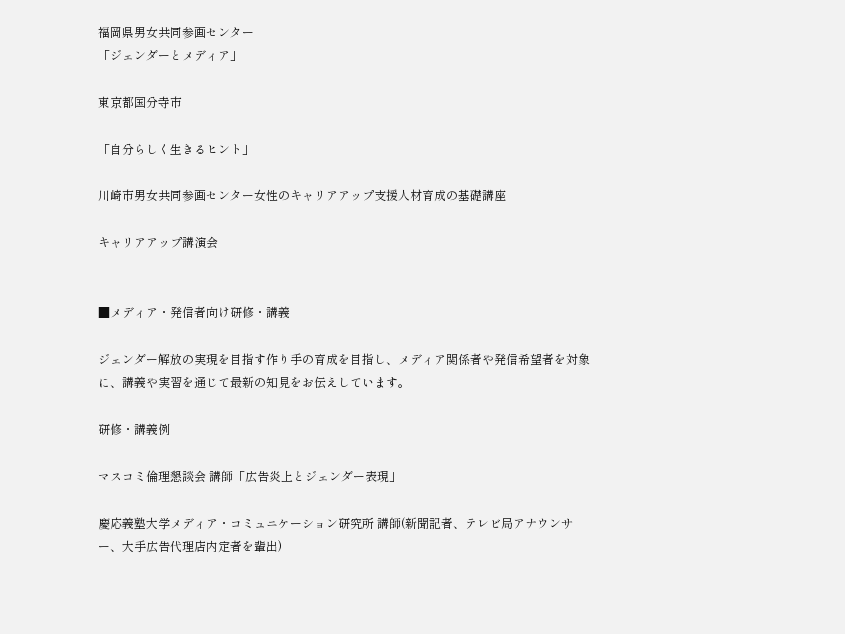福岡県男女共同参画センター
「ジェンダーとメディア」

東京都国分寺市

「自分らしく生きるヒント」

川崎市男女共同参画センター女性のキャリアアップ支援人材育成の基礎講座

キャリアアップ講演会


■メディア・発信者向け研修・講義

ジェンダー解放の実現を目指す作り手の育成を目指し、メディア関係者や発信希望者を対象に、講義や実習を通じて最新の知見をお伝えしています。

研修・講義例

マスコミ倫理懇談会 講師「広告炎上とジェンダー表現」

慶応義塾大学メディア・コミュニケーション研究所 講師(新聞記者、テレビ局アナウンサー、大手広告代理店内定者を輩出)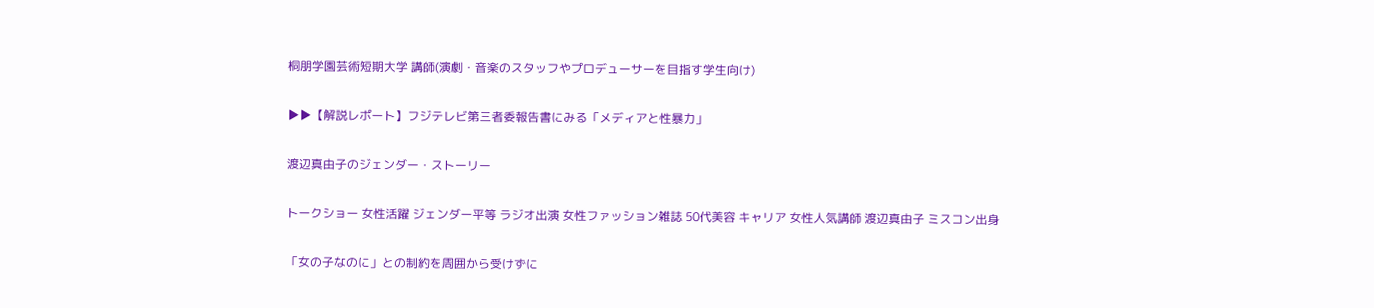桐朋学園芸術短期大学 講師(演劇・音楽のスタッフやプロデューサーを目指す学生向け)

▶▶【解説レポート】フジテレビ第三者委報告書にみる「メディアと性暴力」

渡辺真由子のジェンダー・ストーリー

トークショー 女性活躍 ジェンダー平等 ラジオ出演 女性ファッション雑誌 50代美容 キャリア 女性人気講師 渡辺真由子 ミスコン出身

「女の子なのに」との制約を周囲から受けずに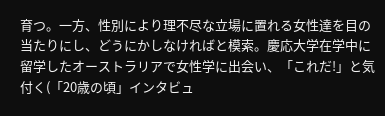育つ。一方、性別により理不尽な立場に置れる女性達を目の当たりにし、どうにかしなければと模索。慶応大学在学中に留学したオーストラリアで女性学に出会い、「これだ!」と気付く(「20歳の頃」インタビュ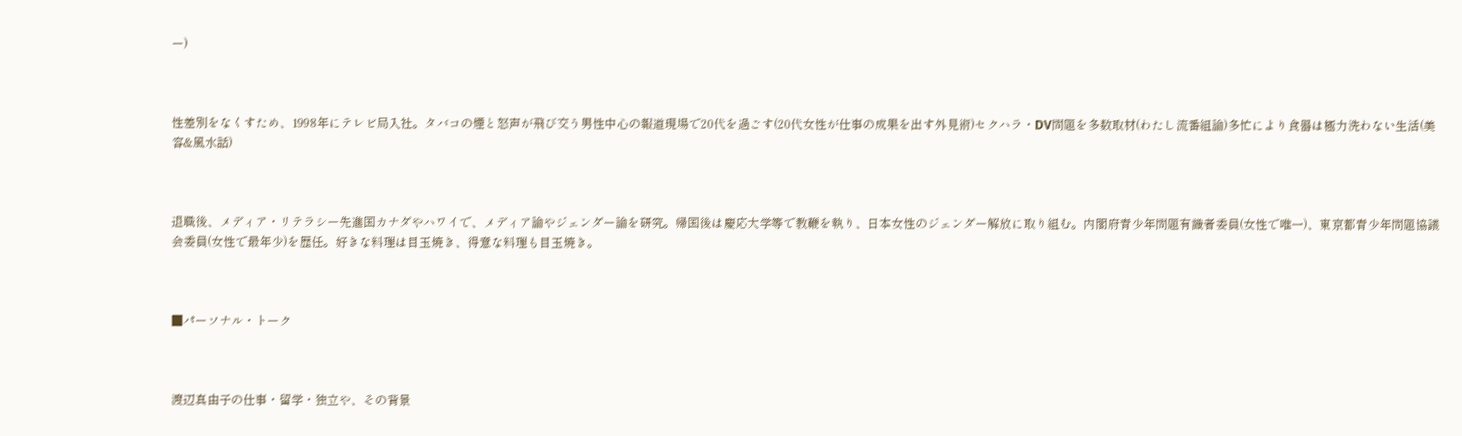ー)



性差別をなくすため、1998年にテレビ局入社。タバコの煙と怒声が飛び交う男性中心の報道現場で20代を過ごす(20代女性が仕事の成果を出す外見術)セクハラ・DV問題を多数取材(わたし流番組論)多忙により食器は極力洗わない生活(美容&風水話)



退職後、メディア・リテラシー先進国カナダやハワイで、メディア論やジェンダー論を研究。帰国後は慶応大学等で教鞭を執り、日本女性のジェンダー解放に取り組む。内閣府青少年問題有識者委員(女性で唯一)、東京都青少年問題協議会委員(女性で最年少)を歴任。好きな料理は目玉焼き、得意な料理も目玉焼き。



■パーソナル・トーク



渡辺真由子の仕事・留学・独立や、その背景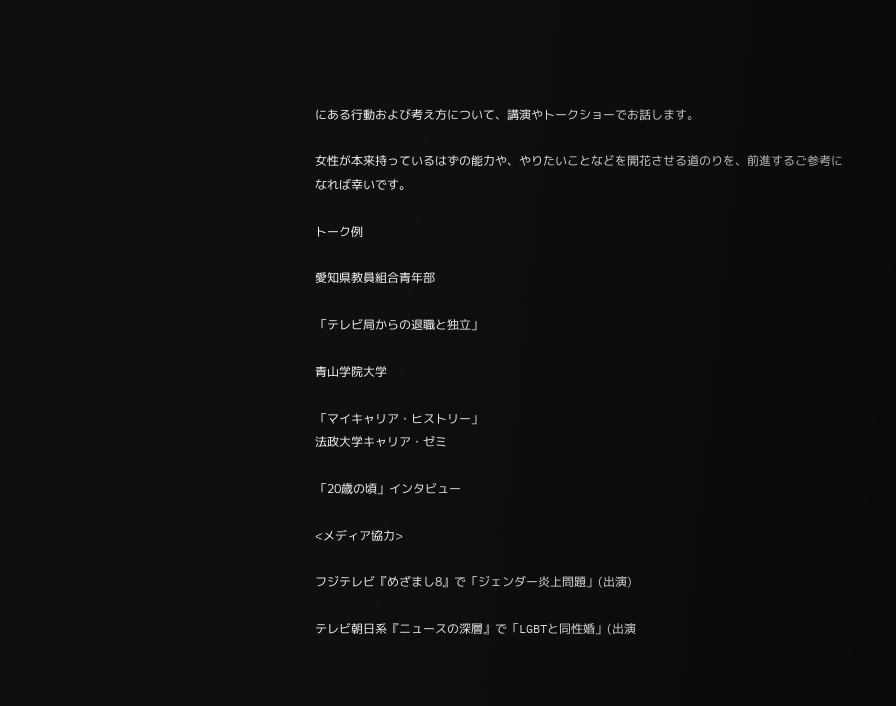にある行動および考え方について、講演やトークショーでお話します。

女性が本来持っているはずの能力や、やりたいことなどを開花させる道のりを、前進するご参考になれば幸いです。

トーク例

愛知県教員組合青年部

「テレビ局からの退職と独立」

青山学院大学

「マイキャリア・ヒストリー」
法政大学キャリア・ゼミ

「20歳の頃」インタビュー

<メディア協力>

フジテレビ『めざまし8』で「ジェンダー炎上問題」(出演)

テレビ朝日系『ニュースの深層』で「LGBTと同性婚」(出演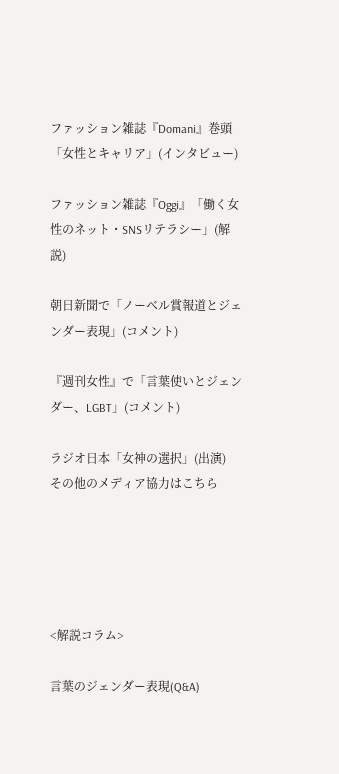ファッション雑誌『Domani』巻頭「女性とキャリア」(インタビュー)

ファッション雑誌『Oggi』「働く女性のネット・SNSリテラシー」(解説)

朝日新聞で「ノーベル賞報道とジェンダー表現」(コメント)

『週刊女性』で「言葉使いとジェンダー、LGBT」(コメント)

ラジオ日本「女神の選択」(出演)
その他のメディア協力はこちら





<解説コラム>

言葉のジェンダー表現(Q&A)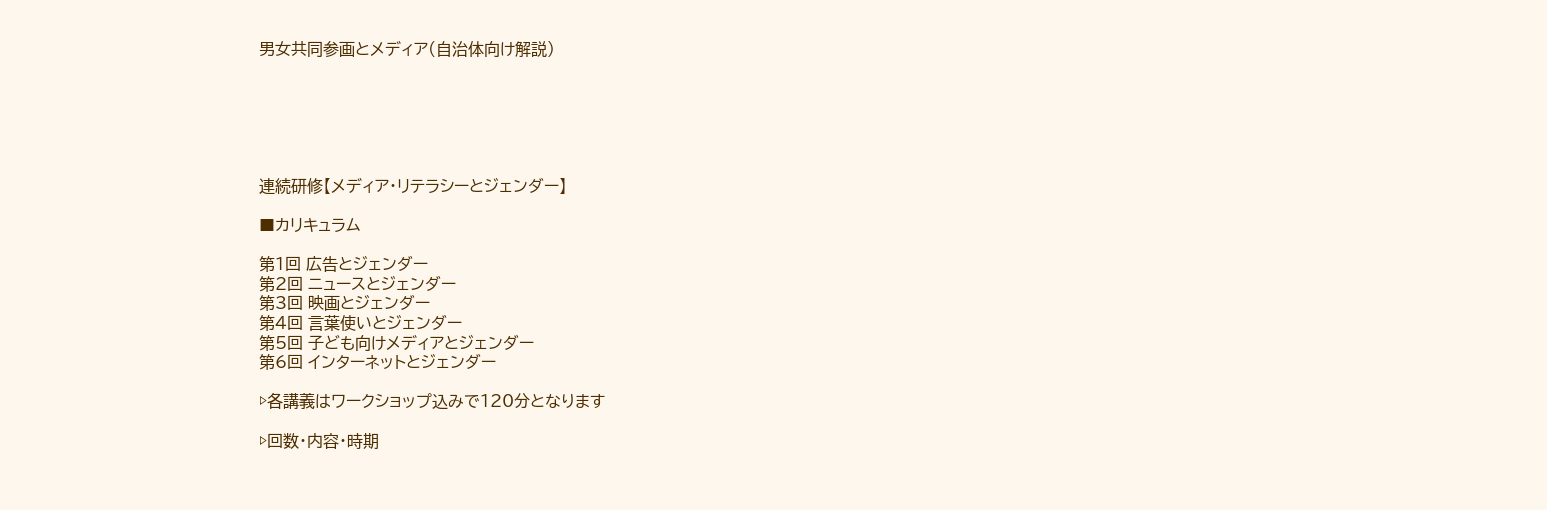男女共同参画とメディア(自治体向け解説)






連続研修【メディア・リテラシーとジェンダー】

■カリキュラム

第1回 広告とジェンダー
第2回 ニュースとジェンダー
第3回 映画とジェンダー
第4回 言葉使いとジェンダー
第5回 子ども向けメディアとジェンダー
第6回 インターネットとジェンダー

▷各講義はワークショップ込みで120分となります

▷回数・内容・時期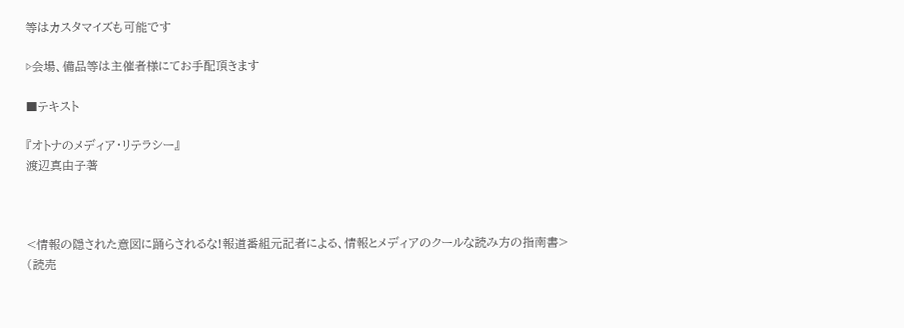等はカスタマイズも可能です

▷会場、備品等は主催者様にてお手配頂きます

■テキスト

『オトナのメディア・リテラシー』
渡辺真由子著



<情報の隠された意図に踊らされるな!報道番組元記者による、情報とメディアのクールな読み方の指南書>
(読売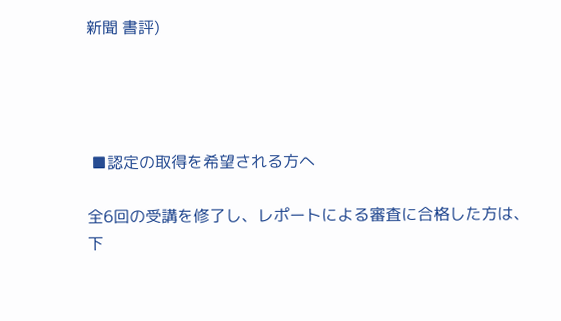新聞 書評)




 ■認定の取得を希望される方へ

全6回の受講を修了し、レポートによる審査に合格した方は、下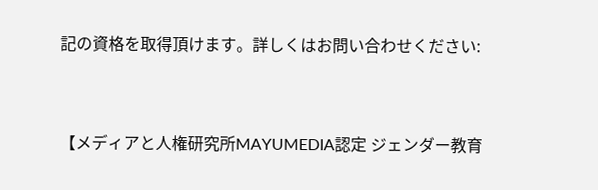記の資格を取得頂けます。詳しくはお問い合わせください:



【メディアと人権研究所MAYUMEDIA認定 ジェンダー教育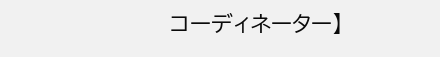コーディネーター】